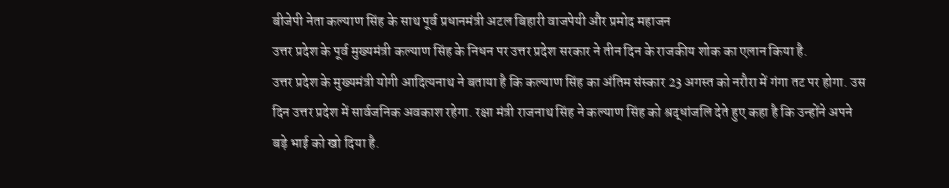बीजेपी नेता कल्याण सिंह के साथ पूर्व प्रधानमंत्री अटल बिहारी वाजपेयी और प्रमोद महाजन
उत्तर प्रदेश के पूर्व मुख्यमंत्री कल्याण सिंह के निधन पर उत्तर प्रदेश सरकार ने तीन दिन के राजकीय शोक का एलान किया है.
उत्तर प्रदेश के मुख्यमंत्री योगी आदित्यनाथ ने बताया है कि कल्याण सिंह का अंतिम संस्कार 23 अगस्त को नरौरा में गंगा तट पर होगा. उस दिन उत्तर प्रदेश में सार्वजनिक अवकाश रहेगा. रक्षा मंत्री राजनाथ सिंह ने कल्याण सिंह को श्रद्धांजलि देते हुए कहा है कि उन्होंने अपने बड़े भाई को खो दिया है.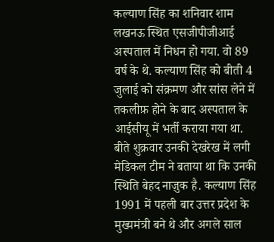कल्याण सिंह का शनिवार शाम लखनऊ स्थित एसजीपीजीआई अस्पताल में निधन हो गया. वो 89 वर्ष के थे. कल्याण सिंह को बीती 4 जुलाई को संक्रमण और सांस लेने में तकलीफ़ होने के बाद अस्पताल के आईसीयू में भर्ती कराया गया था.
बीते शुक्रवार उनकी देखरेख में लगी मेडिकल टीम ने बताया था कि उनकी स्थिति बेहद नाज़ुक है. कल्याण सिंह 1991 में पहली बार उत्तर प्रदेश के मुख्यमंत्री बने थे और अगले साल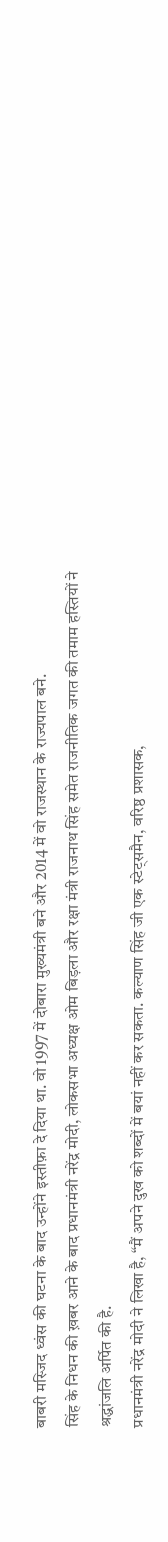बाबरी मस्जिद ध्वंस की घटना के बाद उन्होंने इस्तीफ़ा दे दिया था. वो 1997 में दोबारा मुख्यमंत्री बने और 2014 में वो राजस्थान के राज्यपाल बने.
सिंह के निधन की ख़बर आने के बाद प्रधानमंत्री नरेंद्र मोदी, लोकसभा अध्यक्ष ओम बिड़ला और रक्षा मंत्री राजनाथ सिंह समेत राजनीतिक जगत की तमाम हस्तियों ने श्रद्धांजलि अर्पित की है.
प्रधानमंत्री नरेंद्र मोदी ने लिखा है, “मैं अपने दुख को शब्दों में बयां नहीं कर सकता. कल्याण सिंह जी एक स्टेट्समैन, वरिष्ठ प्रशासक,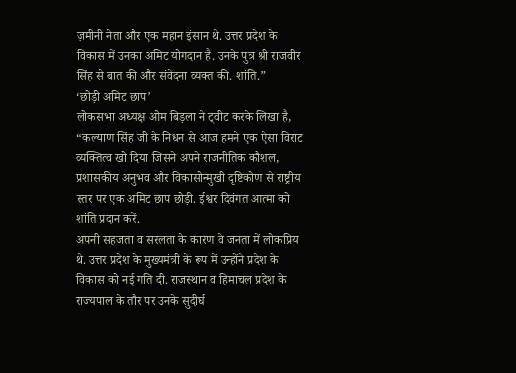ज़मीनी नेता और एक महान इंसान थे. उत्तर प्रदेश के विकास में उनका अमिट योगदान है. उनके पुत्र श्री राजवीर सिंह से बात की और संवेदना व्यक्त की. शांति.”
‘छोड़ी अमिट छाप’
लोकसभा अध्यक्ष ओम बिड़ला ने ट्वीट करके लिखा है, “कल्याण सिंह जी के निधन से आज हमने एक ऐसा विराट व्यक्तित्व खो दिया जिसने अपने राजनीतिक कौशल, प्रशासकीय अनुभव और विकासोन्मुखी दृष्टिकोण से राष्ट्रीय स्तर पर एक अमिट छाप छोड़ी. ईश्वर दिवंगत आत्मा को शांति प्रदान करें.
अपनी सहजता व सरलता के कारण वे जनता में लोकप्रिय थे. उत्तर प्रदेश के मुख्यमंत्री के रूप में उन्होंने प्रदेश के विकास को नई गति दी. राजस्थान व हिमाचल प्रदेश के राज्यपाल के तौर पर उनके सुदीर्घ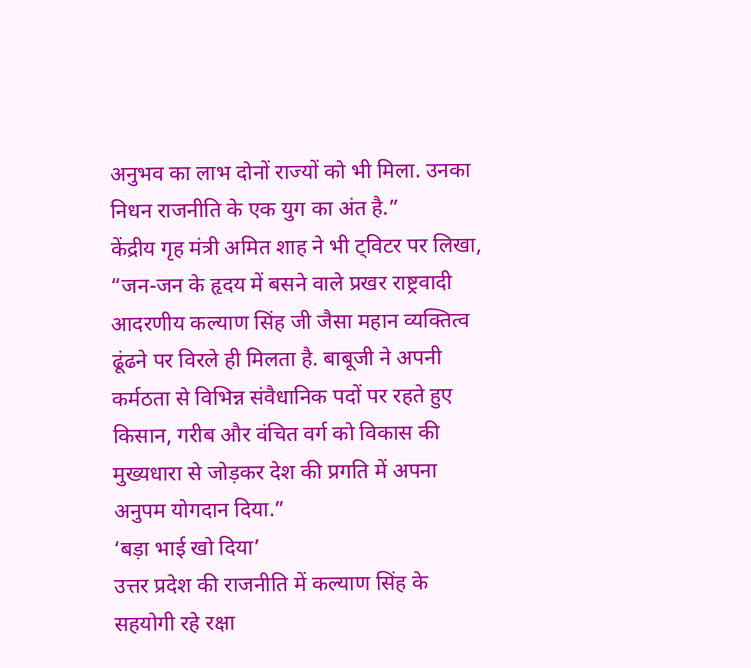अनुभव का लाभ दोनों राज्यों को भी मिला. उनका निधन राजनीति के एक युग का अंत है.”
केंद्रीय गृह मंत्री अमित शाह ने भी ट्विटर पर लिखा, “जन-जन के हृदय में बसने वाले प्रखर राष्ट्रवादी आदरणीय कल्याण सिंह जी जैसा महान व्यक्तित्व ढूंढने पर विरले ही मिलता है. बाबूजी ने अपनी कर्मठता से विभिन्न संवैधानिक पदों पर रहते हुए किसान, गरीब और वंचित वर्ग को विकास की मुख्यधारा से जोड़कर देश की प्रगति में अपना अनुपम योगदान दिया.”
‘बड़ा भाई खो दिया’
उत्तर प्रदेश की राजनीति में कल्याण सिंह के सहयोगी रहे रक्षा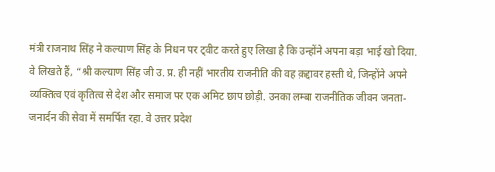मंत्री राजनाथ सिंह ने कल्याण सिंह के निधन पर ट्वीट करते हुए लिखा है कि उन्होंने अपना बड़ा भाई खो दिया.
वे लिखते हैं, “श्री कल्याण सिंह जी उ. प्र. ही नहीं भारतीय राजनीति की वह क़द्दावर हस्ती थे, जिन्होंने अपने व्यक्तित्व एवं कृतित्व से देश और समाज पर एक अमिट छाप छोड़ी. उनका लम्बा राजनीतिक जीवन जनता-जनार्दन की सेवा में समर्पित रहा. वे उत्तर प्रदेश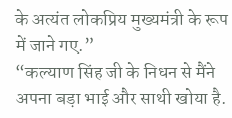के अत्यंत लोकप्रिय मुख्यमंत्री के रूप में जाने गए.”
“कल्याण सिंह जी के निधन से मैंने अपना बड़ा भाई और साथी खोया है.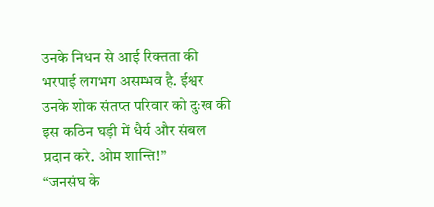उनके निधन से आई रिक्तता की भरपाई लगभग असम्भव है. ईश्वर उनके शोक संतप्त परिवार को दुःख की इस कठिन घड़ी में धैर्य और संबल प्रदान करे. ओम शान्ति!”
“जनसंघ के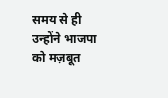समय से ही उन्होंने भाजपा को मज़बूत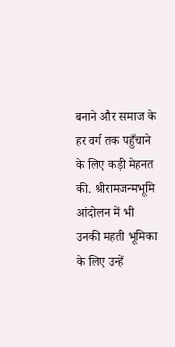बनाने और समाज के हर वर्ग तक पहुँचाने के लिए कड़ी मेहनत की. श्रीरामजन्मभूमि आंदोलन में भी उनकी महती भूमिका के लिए उन्हें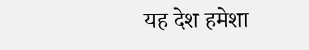यह देश हमेशा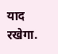याद रखेगा.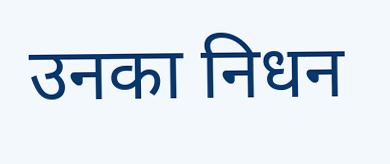उनका निधन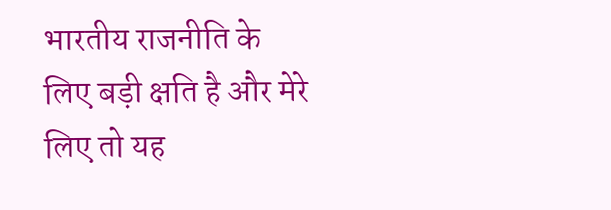भारतीय राजनीति के लिए बड़ी क्षति है और मेरे लिए तो यह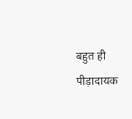बहुत ही पीड़ादायक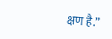क्षण है.”